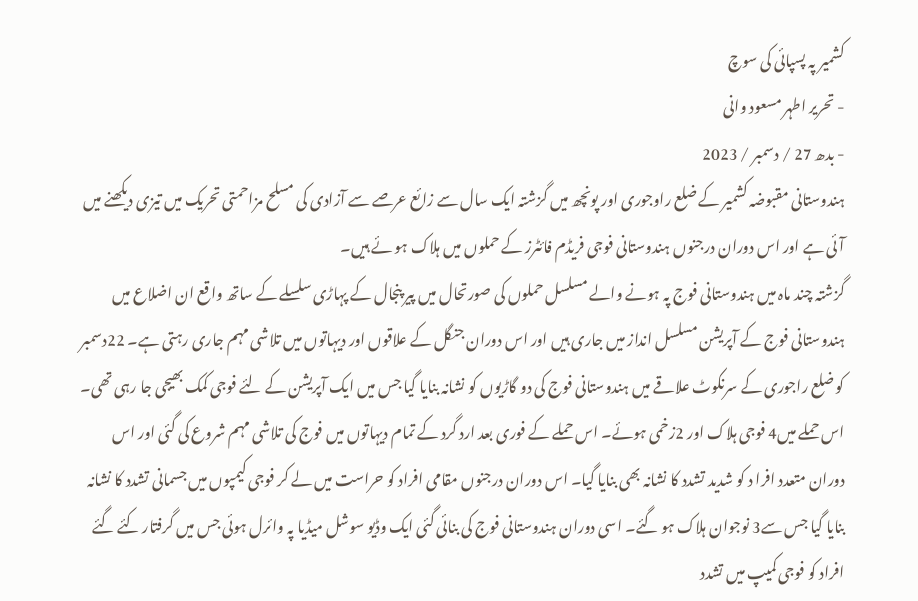کشمیر پہ پسپائی کی سوچ
- تحریر اطہر مسعود وانی
- بدھ 27 / دسمبر / 2023
ہندوستانی مقبوضہ کشمیر کے ضلع راوجوری اور پونچھ میں گزشتہ ایک سال سے زائع عرصے سے آزادی کی مسلح مزاحمتی تحریک میں تیزی دیکھنے میں آئی ہے اور اس دوران درجنوں ہندوستانی فوجی فریڈم فائٹرز کے حملوں میں ہلاک ہو ئے ہیں۔
گزشتہ چند ماہ میں ہندوستانی فوج پہ ہونے والے مسلسل حملوں کی صورتحال میں پیر پنجال کے پہاڑی سلسلے کے ساتھ واقع ان اضلاع میں ہندوستانی فوج کے آپریشن مسلسل انداز میں جاری ہیں اور اس دوران جنگل کے علاقوں اور دیہاتوں میں تلاشی مہم جاری رہتی ہے۔ 22دسمبر کو ضلع راجوری کے سرنکوٹ علاقے میں ہندوستانی فوج کی دو گاڑیوں کو نشانہ بنایا گیا جس میں ایک آپریشن کے لئے فوجی کمک بھیجی جا رہی تھی۔ اس حملے میں4 فوجی ہلاک اور 2زخمی ہوئے۔ اس حملے کے فوری بعد ارد گرد کے تمام دیہاتوں میں فوج کی تلاشی مہم شروع کی گئی اور اس دوران متعدد افرا د کو شدید تشدد کا نشانہ بھی بنایا گیا۔ اس دوران درجنوں مقامی افراد کو حراست میں لے کر فوجی کیمپوں میں جسمانی تشدد کا نشانہ بنایا گیا جس سے3 نوجوان ہلاک ہو گئے۔ اسی دوران ہندوستانی فوج کی بنائی گئی ایک وڈیو سوشل میڈیا پہ وائرل ہوئی جس میں گرفتار کئے گئے افراد کو فوجی کمیپ میں تشدد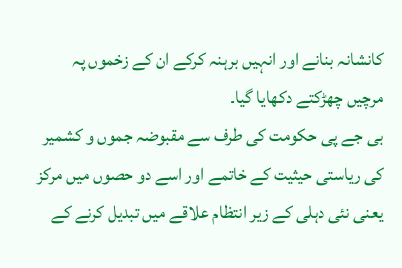کانشانہ بنانے اور انہیں برہنہ کرکے ان کے زخموں پہ مرچیں چھڑکتے دکھایا گیا۔
بی جے پی حکومت کی طرف سے مقبوضہ جموں و کشمیر کی ریاستی حیثیت کے خاتمے اور اسے دو حصوں میں مرکز یعنی نئی دہلی کے زیر انتظام علاقے میں تبدیل کرنے کے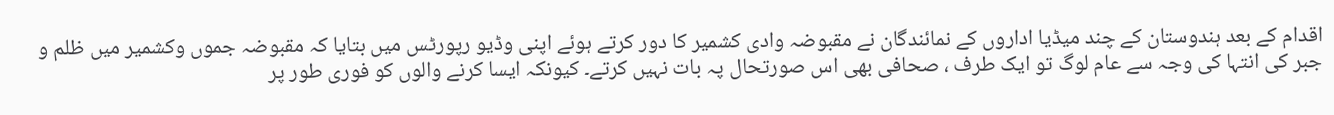اقدام کے بعد ہندوستان کے چند میڈیا اداروں کے نمائندگان نے مقبوضہ وادی کشمیر کا دور کرتے ہوئے اپنی وڈیو رپورٹس میں بتایا کہ مقبوضہ جموں وکشمیر میں ظلم و جبر کی انتہا کی وجہ سے عام لوگ تو ایک طرف ، صحافی بھی اس صورتحال پہ بات نہیں کرتے۔ کیونکہ ایسا کرنے والوں کو فوری طور پر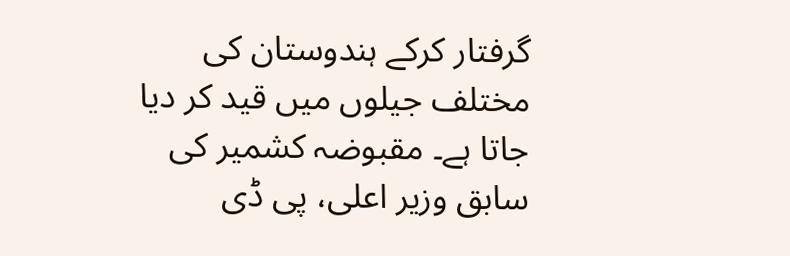گرفتار کرکے ہندوستان کی مختلف جیلوں میں قید کر دیا جاتا ہے۔ مقبوضہ کشمیر کی سابق وزیر اعلی، پی ڈی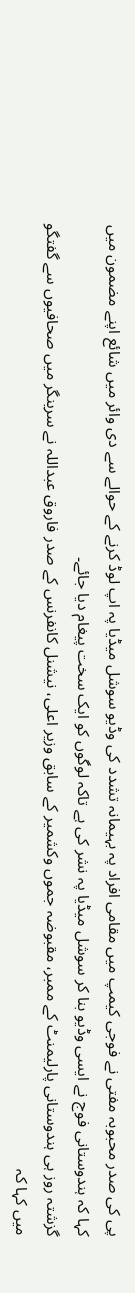پی کی صدر محبوبہ مفتی نے فوجی کیمپ میں مقامی افراد پہ بہیمانہ تشدد کی وڈیو سوشل میڈیا پہ اپ لوڈ کرنے کے حوالے سے دی وائر میں شائع اپنے مضمون میں کہا کہ ہندوستانی فوج نے ایسی وڈیو بنا کر سوشل میڈیا پہ نشر کی ہے تاکہ لوگوں کو ایک سخت پیغام دیا جائے۔
گزشتہ روز ہی ہندوستانی پارلیمنٹ کے ممبر، مقبوضہ جموں وکشمیر کے سابق وزیر اعلی، نیشنل کانفرنس کے صدر فاروق عبداللہ نے سرینگر میں صحافیوں سے گفتگو میں کہا کہ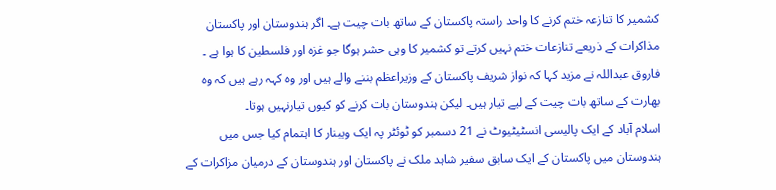کشمیر کا تنازعہ ختم کرنے کا واحد راستہ پاکستان کے ساتھ بات چیت ہے۔ اگر ہندوستان اور پاکستان مذاکرات کے ذریعے تنازعات ختم نہیں کرتے تو کشمیر کا وہی حشر ہوگا جو غزہ اور فلسطین کا ہوا ہے ۔ فاروق عبداللہ نے مزید کہا کہ نواز شریف پاکستان کے وزیراعظم بننے والے ہیں اور وہ کہہ رہے ہیں کہ وہ بھارت کے ساتھ بات چیت کے لیے تیار ہیں۔ لیکن ہندوستان بات کرنے کو کیوں تیارنہیں ہوتا۔
اسلام آباد کے ایک پالیسی انسٹیٹیوٹ نے 21 دسمبر کو ٹوئٹر پہ ایک ویبنار کا اہتمام کیا جس میں ہندوستان میں پاکستان کے ایک سابق سفیر شاہد ملک نے پاکستان اور ہندوستان کے درمیان مزاکرات کے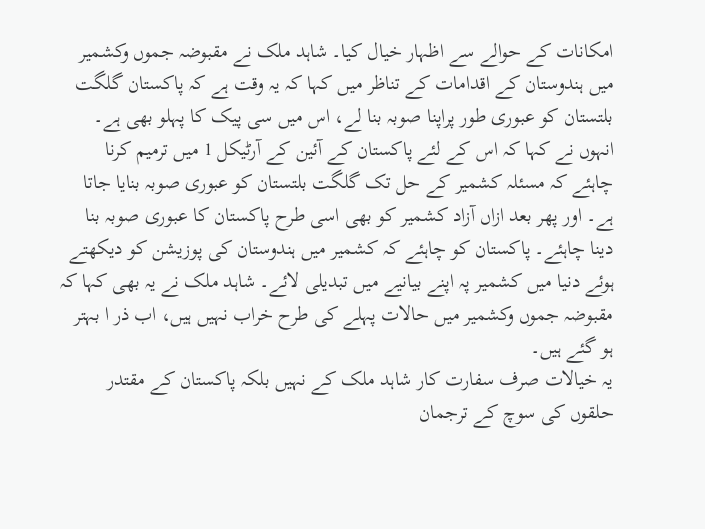امکانات کے حوالے سے اظہار خیال کیا۔ شاہد ملک نے مقبوضہ جموں وکشمیر میں ہندوستان کے اقدامات کے تناظر میں کہا کہ یہ وقت ہے کہ پاکستان گلگت بلتستان کو عبوری طور پراپنا صوبہ بنا لے، اس میں سی پیک کا پہلو بھی ہے۔ انہوں نے کہا کہ اس کے لئے پاکستان کے آئین کے آرٹیکل 1 میں ترمیم کرنا چاہئے کہ مسئلہ کشمیر کے حل تک گلگت بلتستان کو عبوری صوبہ بنایا جاتا ہے۔ اور پھر بعد ازاں آزاد کشمیر کو بھی اسی طرح پاکستان کا عبوری صوبہ بنا دینا چاہئے۔ پاکستان کو چاہئے کہ کشمیر میں ہندوستان کی پوزیشن کو دیکھتے ہوئے دنیا میں کشمیر پہ اپنے بیانیے میں تبدیلی لائے۔ شاہد ملک نے یہ بھی کہا کہ مقبوضہ جموں وکشمیر میں حالات پہلے کی طرح خراب نہیں ہیں، اب ذر ا بہتر ہو گئے ہیں۔
یہ خیالات صرف سفارت کار شاہد ملک کے نہیں بلکہ پاکستان کے مقتدر حلقوں کی سوچ کے ترجمان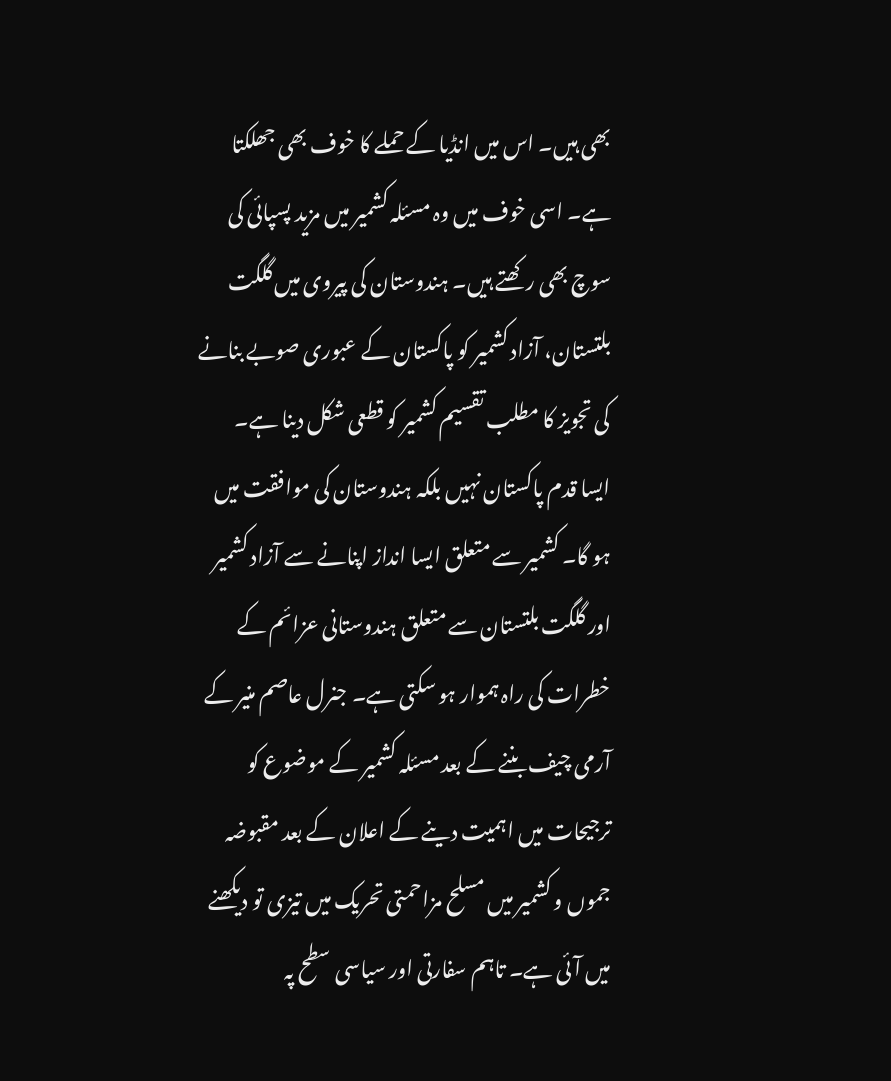بھی ہیں۔ اس میں انڈیا کے حملے کا خوف بھی جھلکتا ہے۔ اسی خوف میں وہ مسئلہ کشمیر میں مزید پسپائی کی سوچ بھی رکھتے ہیں۔ ہندوستان کی پیروی میں گلگت بلتستان، آزاد کشمیر کو پاکستان کے عبوری صوبے بنانے کی تجویز کا مطلب تقسیم کشمیر کو قطعی شکل دینا ہے۔ ایسا قدم پاکستان نہیں بلکہ ہندوستان کی موافقت میں ہو گا۔ کشمیر سے متعلق ایسا انداز اپنانے سے آزاد کشمیر اور گلگت بلتستان سے متعلق ہندوستانی عزائم کے خطرات کی راہ ہموار ہو سکتی ہے۔ جنرل عاصم منیر کے آرمی چیف بننے کے بعد مسئلہ کشمیر کے موضوع کو ترجیحات میں اہمیت دینے کے اعلان کے بعد مقبوضہ جموں و کشمیر میں مسلح مزاحمتی تحریک میں تیزی تو دیکھنے میں آئی ہے۔ تاہم سفارتی اور سیاسی سطح پہ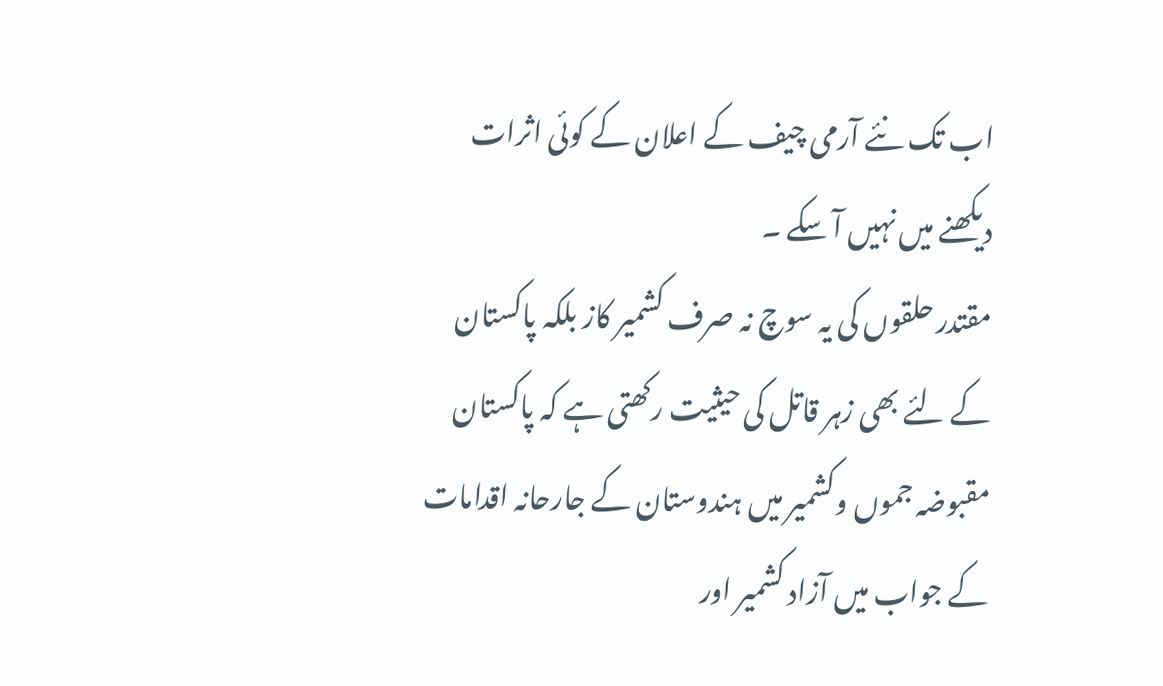اب تک نئے آرمی چیف کے اعلان کے کوئی اثرات دیکھنے میں نہیں آ سکے ۔
مقتدر حلقوں کی یہ سوچ نہ صرف کشمیر کاز بلکہ پاکستان کے لئے بھی زہر قاتل کی حیثیت رکھتی ہے کہ پاکستان مقبوضہ جموں وکشمیر میں ہندوستان کے جارحانہ اقدامات کے جواب میں آزاد کشمیر اور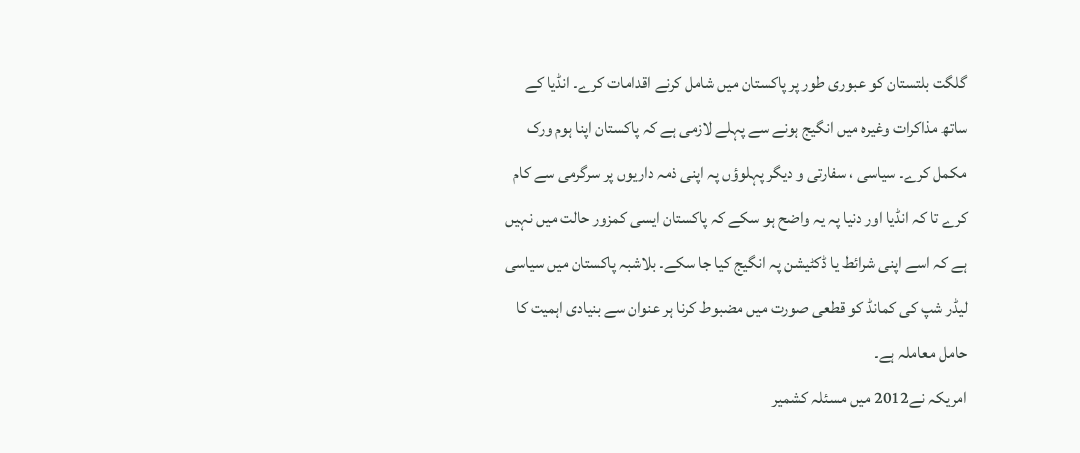گلگت بلتستان کو عبوری طور پر پاکستان میں شامل کرنے اقدامات کرے۔ انڈیا کے ساتھ مذاکرات وغیرہ میں انگیج ہونے سے پہلے لازمی ہے کہ پاکستان اپنا ہوم ورک مکمل کرے۔ سیاسی ، سفارتی و دیگر پہلوؤں پہ اپنی ذمہ داریوں پر سرگرمی سے کام کرے تا کہ انڈیا اور دنیا پہ یہ واضح ہو سکے کہ پاکستان ایسی کمزور حالت میں نہیں ہے کہ اسے اپنی شرائط یا ڈکٹیشن پہ انگیج کیا جا سکے۔ بلاشبہ پاکستان میں سیاسی لیڈر شپ کی کمانڈ کو قطعی صورت میں مضبوط کرنا ہر عنوان سے بنیادی اہمیت کا حامل معاملہ ہے۔
امریکہ نے2012 میں مسئلہ کشمیر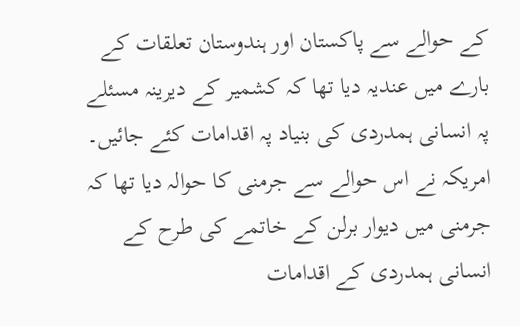کے حوالے سے پاکستان اور ہندوستان تعلقات کے بارے میں عندیہ دیا تھا کہ کشمیر کے دیرینہ مسئلے پہ انسانی ہمدردی کی بنیاد پہ اقدامات کئے جائیں۔ امریکہ نے اس حوالے سے جرمنی کا حوالہ دیا تھا کہ جرمنی میں دیوار برلن کے خاتمے کی طرح کے انسانی ہمدردی کے اقدامات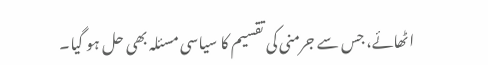اٹھائے، جس سے جرمنی کی تقسیم کا سیاسی مسئلہ بھی حل ہو گیا۔